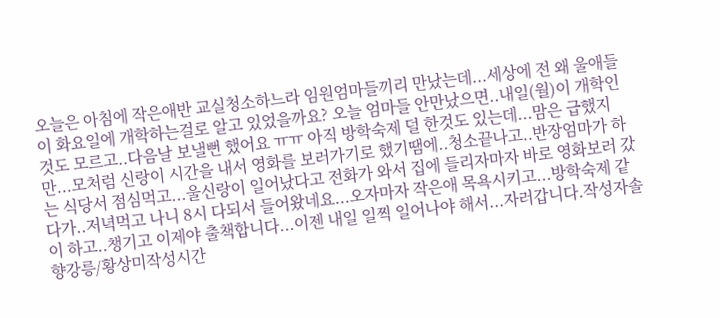오늘은 아침에 작은애반 교실청소하느라 임원엄마들끼리 만났는데...세상에 전 왜 울애들이 화요일에 개학하는걸로 알고 있었을까요? 오늘 엄마들 안만났으면..내일(월)이 개학인것도 모르고..다음날 보낼뻔 했어요 ㅠㅠ 아직 방학숙제 덜 한것도 있는데...맘은 급했지만...모처럼 신랑이 시간을 내서 영화를 보러가기로 했기땜에..청소끝나고..반장엄마가 하는 식당서 점심먹고...울신랑이 일어났다고 전화가 와서 집에 들리자마자 바로 영화보러 갔다가..저녁먹고 나니 8시 다되서 들어왔네요...오자마자 작은애 목욕시키고...방학숙제 같이 하고..챙기고 이제야 출책합니다...이젠 내일 일찍 일어나야 해서...자러갑니다.작성자솔향강릉/황상미작성시간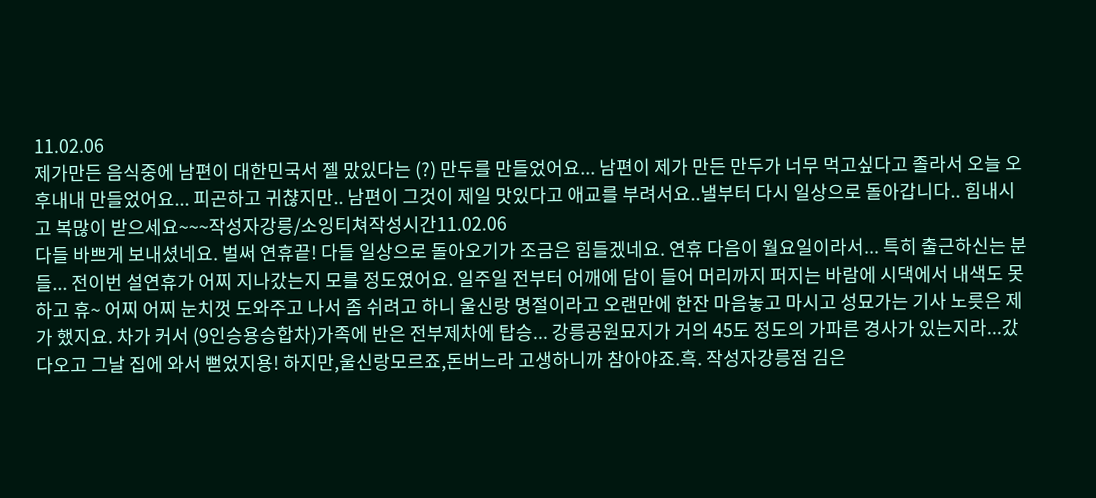11.02.06
제가만든 음식중에 남편이 대한민국서 젤 맜있다는 (?) 만두를 만들었어요... 남편이 제가 만든 만두가 너무 먹고싶다고 졸라서 오늘 오후내내 만들었어요... 피곤하고 귀챦지만.. 남편이 그것이 제일 맛있다고 애교를 부려서요..낼부터 다시 일상으로 돌아갑니다.. 힘내시고 복많이 받으세요~~~작성자강릉/소잉티쳐작성시간11.02.06
다들 바쁘게 보내셨네요. 벌써 연휴끝! 다들 일상으로 돌아오기가 조금은 힘들겠네요. 연휴 다음이 월요일이라서... 특히 출근하신는 분들... 전이번 설연휴가 어찌 지나갔는지 모를 정도였어요. 일주일 전부터 어깨에 담이 들어 머리까지 퍼지는 바람에 시댁에서 내색도 못하고 휴~ 어찌 어찌 눈치껏 도와주고 나서 좀 쉬려고 하니 울신랑 명절이라고 오랜만에 한잔 마음놓고 마시고 성묘가는 기사 노릇은 제가 했지요. 차가 커서 (9인승용승합차)가족에 반은 전부제차에 탑승... 강릉공원묘지가 거의 45도 정도의 가파른 경사가 있는지라...갔다오고 그날 집에 와서 뻗었지용! 하지만,울신랑모르죠,돈버느라 고생하니까 참아야죠.흑. 작성자강릉점 김은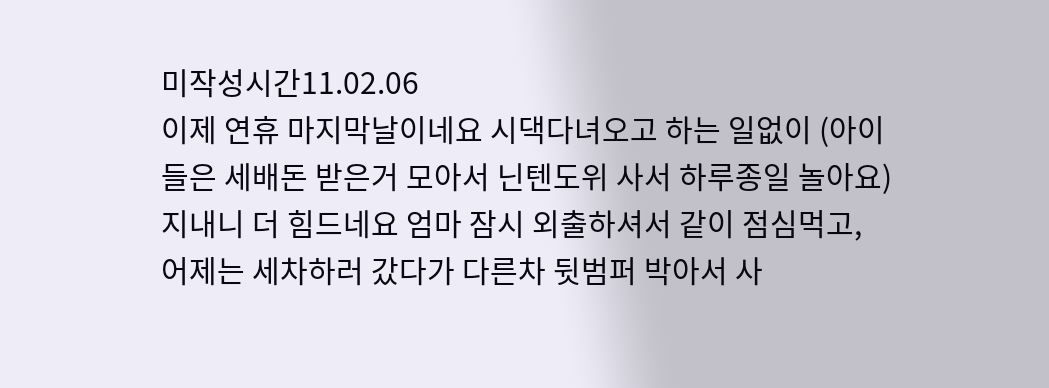미작성시간11.02.06
이제 연휴 마지막날이네요 시댁다녀오고 하는 일없이 (아이들은 세배돈 받은거 모아서 닌텐도위 사서 하루종일 놀아요)지내니 더 힘드네요 엄마 잠시 외출하셔서 같이 점심먹고, 어제는 세차하러 갔다가 다른차 뒷범퍼 박아서 사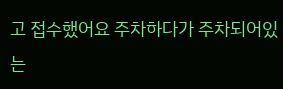고 접수했어요 주차하다가 주차되어있는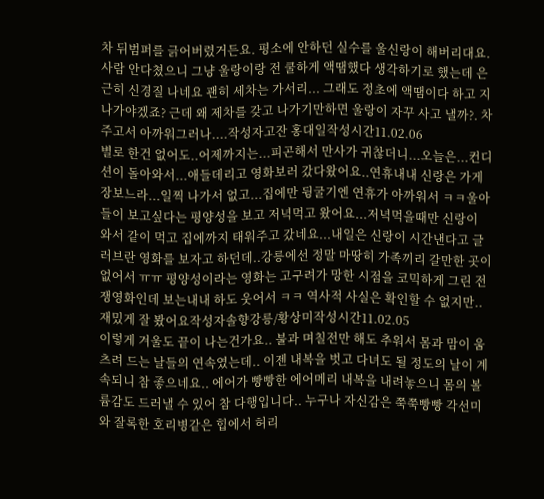차 뒤범퍼를 긁어버렸거든요. 평소에 안하던 실수를 울신랑이 해버리대요.사람 안다쳤으니 그냥 울랑이랑 전 쿨하게 액땜했다 생각하기로 했는데 은근히 신경질 나네요 괜히 세차는 가서리... 그래도 정초에 액땜이다 하고 지나가야겠죠? 근데 왜 제차를 갖고 나가기만하면 울랑이 자꾸 사고 낼까?. 차 주고서 아까워그러나....작성자고잔 홍대일작성시간11.02.06
별로 한건 없어도..어제까지는...피곤해서 만사가 귀찮더니...오늘은...컨디션이 돌아와서...애들데리고 영화보러 갔다왔어요..연휴내내 신랑은 가게 장보느라...일찍 나가서 없고...집에만 뒹굴기엔 연휴가 아까워서 ㅋㅋ울아들이 보고싶다는 평양성을 보고 저녁먹고 왔어요...저녁먹을때만 신랑이 와서 같이 먹고 집에까지 태워주고 갔네요...내일은 신랑이 시간낸다고 글러브란 영화를 보자고 하던데..강릉에선 정말 마땅히 가족끼리 갈만한 곳이 없어서 ㅠㅠ 평양성이라는 영화는 고구려가 망한 시점을 코믹하게 그린 전쟁영화인데 보는내내 하도 웃어서 ㅋㅋ 역사적 사실은 확인할 수 없지만..재밌게 잘 봤어요작성자솔향강릉/황상미작성시간11.02.05
이렇게 겨울도 끝이 나는건가요.. 불과 며칠전만 해도 추워서 몸과 맘이 움츠려 드는 날들의 연속였는데.. 이젠 내복을 벗고 다녀도 될 정도의 날이 계속되니 참 좋으네요.. 에어가 빵빵한 에어메리 내복을 내려놓으니 몸의 볼륨감도 드러낼 수 있어 참 다행입니다.. 누구나 자신감은 쭉쭉빵빵 각선미와 잘록한 호리병같은 힙에서 허리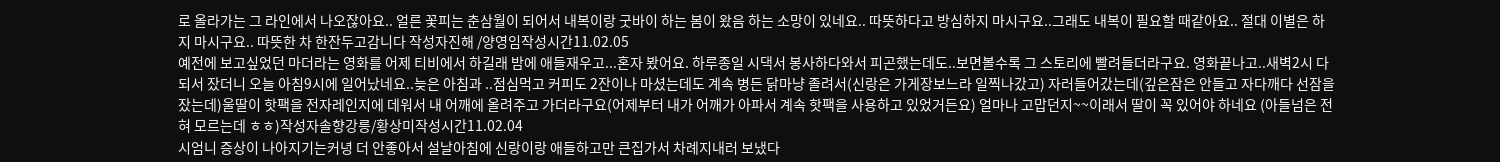로 올라가는 그 라인에서 나오잖아요.. 얼른 꽃피는 춘삼월이 되어서 내복이랑 굿바이 하는 봄이 왔음 하는 소망이 있네요.. 따뜻하다고 방심하지 마시구요..그래도 내복이 필요할 때같아요.. 절대 이별은 하지 마시구요.. 따뜻한 차 한잔두고감니다 작성자진해 /양영임작성시간11.02.05
예전에 보고싶었던 마더라는 영화를 어제 티비에서 하길래 밤에 애들재우고...혼자 봤어요. 하루종일 시댁서 봉사하다와서 피곤했는데도..보면볼수록 그 스토리에 빨려들더라구요. 영화끝나고..새벽2시 다되서 잤더니 오늘 아침9시에 일어났네요..늦은 아침과 ..점심먹고 커피도 2잔이나 마셨는데도 계속 병든 닭마냥 졸려서(신랑은 가게장보느라 일찍나갔고) 자러들어갔는데(깊은잠은 안들고 자다깨다 선잠을 잤는데)울딸이 핫팩을 전자레인지에 데워서 내 어깨에 올려주고 가더라구요(어제부터 내가 어깨가 아파서 계속 핫팩을 사용하고 있었거든요) 얼마나 고맙던지~~이래서 딸이 꼭 있어야 하네요 (아들넘은 전혀 모르는데 ㅎㅎ)작성자솔향강릉/황상미작성시간11.02.04
시엄니 증상이 나아지기는커녕 더 안좋아서 설날아침에 신랑이랑 애들하고만 큰집가서 차례지내러 보냈다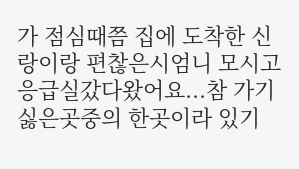가 점심때쯤 집에 도착한 신랑이랑 편찮은시엄니 모시고 응급실갔다왔어요...참 가기싫은곳중의 한곳이라 있기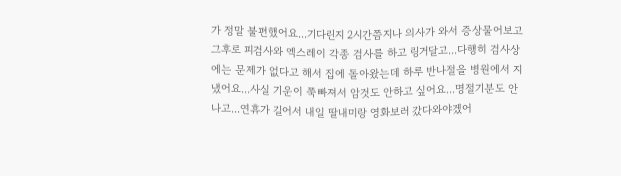가 정말 불편했어요...기다린지 2시간쯤지나 의사가 와서 증상물어보고 그후로 피검사와 엑스레이 각종 검사를 하고 링거달고...다행히 검사상에는 문제가 없다고 해서 집에 돌아왔는데 하루 반나절을 병원에서 지냈어요...사실 기운이 쭉빠져서 암것도 안하고 싶어요...명절기분도 안나고...연휴가 길어서 내일 딸내미랑 영화보러 갔다와야겠어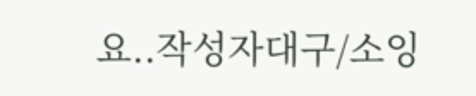요..작성자대구/소잉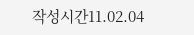작성시간11.02.04